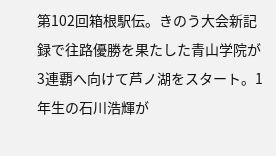第102回箱根駅伝。きのう大会新記録で往路優勝を果たした青山学院が3連覇へ向けて芦ノ湖をスタート。1年生の石川浩輝が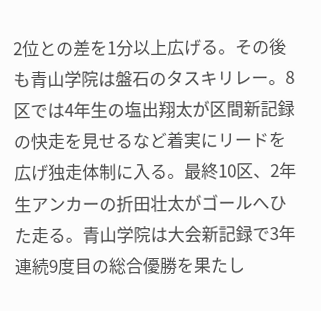2位との差を1分以上広げる。その後も青山学院は盤石のタスキリレー。8区では4年生の塩出翔太が区間新記録の快走を見せるなど着実にリードを広げ独走体制に入る。最終10区、2年生アンカーの折田壮太がゴールへひた走る。青山学院は大会新記録で3年連続9度目の総合優勝を果たし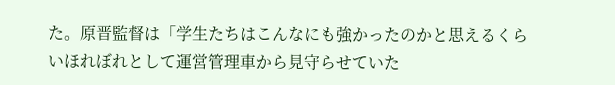た。原晋監督は「学生たちはこんなにも強かったのかと思えるくらいほれぼれとして運営管理車から見守らせていた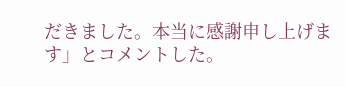だきました。本当に感謝申し上げます」とコメントした。